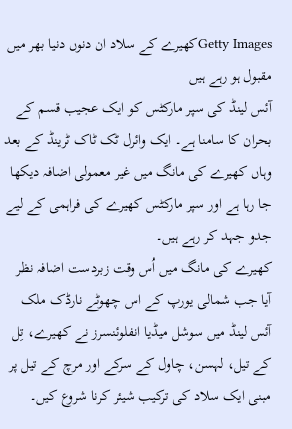Getty Imagesکھیرے کے سلاد ان دنوں دنیا بھر میں مقبول ہو رہے ہیں
آئس لینڈ کی سپر مارکٹس کو ایک عجیب قسم کے بحران کا سامنا ہے۔ ایک وائرل ٹک ٹاک ٹرینڈ کے بعد وہاں کھیرے کی مانگ میں غیر معمولی اضافہ دیکھا جا رہا ہے اور سپر مارکٹس کھیرے کی فراہمی کے لیے جدو جہد کر رہے ہیں۔
کھیرے کی مانگ میں اُس وقت زبردست اضافہ نظر آیا جب شمالی یورپ کے اس چھوٹے نارڈک ملک آئس لینڈ میں سوشل میڈیا انفلوئنسرز نے کھیرے، تِل کے تیل، لہسن، چاول کے سرکے اور مرچ کے تیل پر مبنی ایک سلاد کی ترکیب شیئر کرنا شروع کیں۔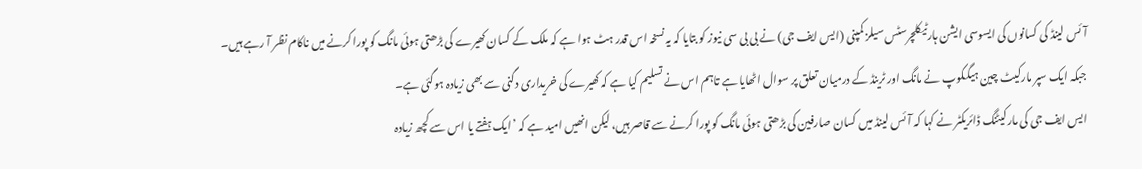آئس لینڈ کی کسانوں کی ایسوسی ایشن ہارٹیکلچرسٹس سیلز کمپنی (ایس ایف جی) نے بی بی سی نیوز کو بتایا کہ یہ نسخہ اس قدر ہٹ ہوا ہے کہ ملک کے کسان کھیرے کی بڑھتی ہوئی مانگ کو پورا کرنے میں ناکام نظر آ رہے ہیں۔
جبکہ ایک سپر مارکیٹ چین ہیگکوپ نے مانگ اور ٹرینڈ کے درمیان تعلق پر سوال اٹھایا ہے تاہم اس نے تسلیم کیا ہے کہ کھیرے کی خریداری دگنی سے بھی زیادہ ہوگئی ہے۔
ایس ایف جی کی مارکیٹنگ ڈائریکٹر نے کہا کہ آئس لینڈ میں کسان صارفین کی بڑھتی ہوئی مانگ کو پورا کرنے سے قاصر ہیں، لیکن انھیں امید ہے کہ ’ایک ہفتے یا اس سے کچھ زیادہ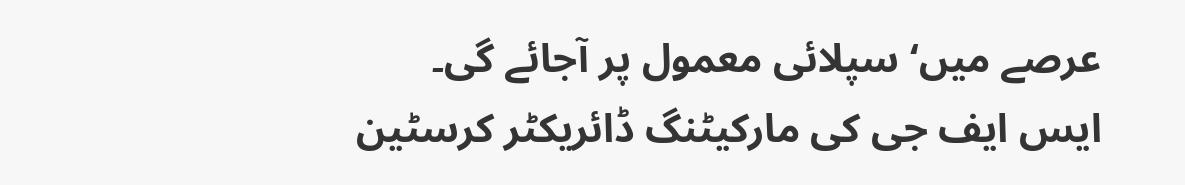عرصے میں‘ سپلائی معمول پر آجائے گی۔
ایس ایف جی کی مارکیٹنگ ڈائریکٹر کرسٹین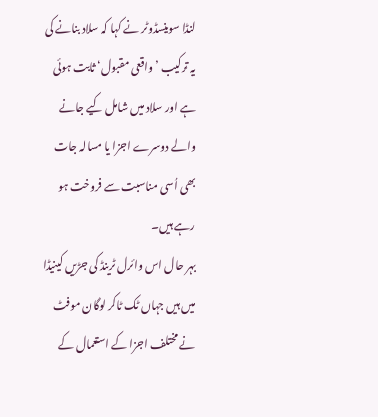لنڈا سوینسڈوٹر نے کہا کہ سلاد بنانے کی یہ ترکیب ’واقعی مقبول‘ ثابت ہوئی ہے اور سلاد میں شامل کیے جانے والے دوسرے اجزا یا مسالہ جات بھی اُسی مناسبت سے فروخت ہو رہے ہیں۔
بہر حال اس وائرل ٹرینڈ کی جڑیں کینیڈا میں ہیں جہاں ٹک ٹاکر لوگان موفٹ نے مختلف اجزا کے استعمال کے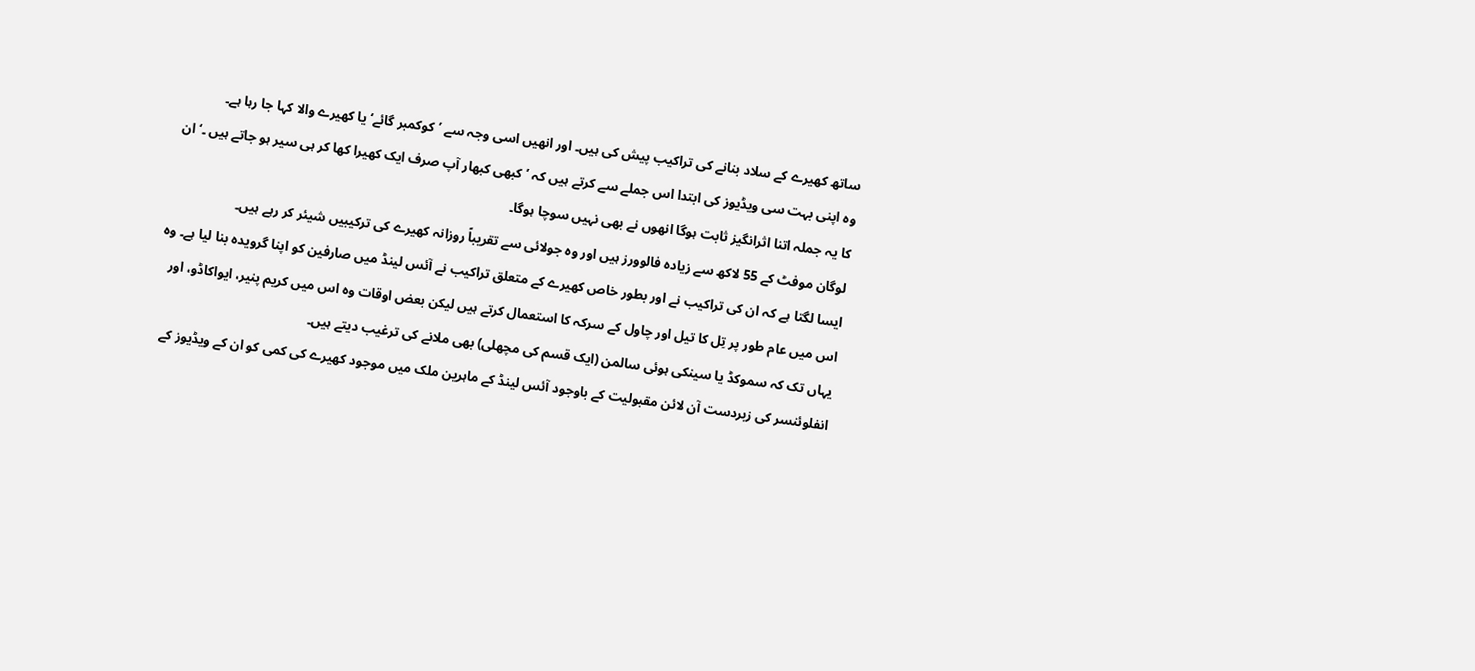ساتھ کھیرے کے سلاد بنانے کی تراکیب پیش کی ہیں۔ اور انھیں اسی وجہ سے ’کوکمبر گائے‘ یا کھیرے والا کہا جا رہا ہے۔
وہ اپنی بہت سی ویڈیوز کی ابتدا اس جملے سے کرتے ہیں کہ ’کبھی کبھار آپ صرف ایک کھیرا کھا کر ہی سیر ہو جاتے ہیں ۔‘ ان کا یہ جملہ اتنا اثرانگیز ثابت ہوگا انھوں نے بھی نہیں سوچا ہوگا۔
لوگان موفٹ کے 55 لاکھ سے زیادہ فالوورز ہیں اور وہ جولائی سے تقریباً روزانہ کھیرے کی ترکیبیں شیئر کر رہے ہیں۔
ایسا لگتا ہے کہ ان کی تراکیب نے اور بطور خاص کھیرے کے متعلق تراکیب نے آئس لینڈ میں صارفین کو اپنا گرویدہ بنا لیا ہے۔ وہ اس میں عام طور پر تِل کا تیل اور چاول کے سرکہ کا استعمال کرتے ہیں لیکن بعض اوقات وہ اس میں کریم پنیر، ایواکاڈو، اور یہاں تک کہ سموکڈ یا سینکی ہوئی سالمن (ایک قسم کی مچھلی) بھی ملانے کی ترغیب دیتے ہیں۔
انفلوئنسر کی زبردست آن لائن مقبولیت کے باوجود آئس لینڈ کے ماہرین ملک میں موجود کھیرے کی کمی کو ان کے ویڈیوز کے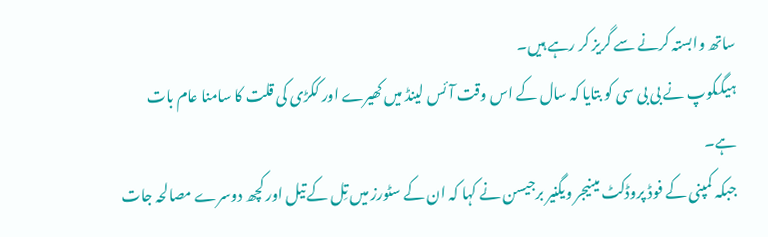ساتھ وابستہ کرنے سے گریز کر رہے ہیں۔
ہیگکوپ نے بی بی سی کو بتایا کہ سال کے اس وقت آئس لینڈ میں کھیرے اور ککڑی کی قلت کا سامنا عام بات ہے۔
جبکہ کمپنی کے فوڈ پروڈکٹ مینیجر ویگنیر برجیسن نے کہا کہ ان کے سٹورز میں تِل کے تیل اور کچھ دوسرے مصالحہ جات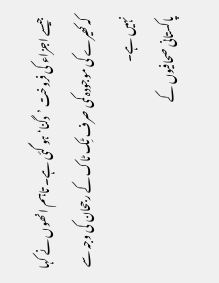جیسے اجزاء کی فروخت ’دگنا‘ ہو گئی ہے۔ تاہم انھوں نے کہا کہ کھیرے کی موجودہ کمی صرف ٹِک ٹاک کے رجحان کی وجہ سے نہیں ہے۔
پاکستانی صحافیوں کے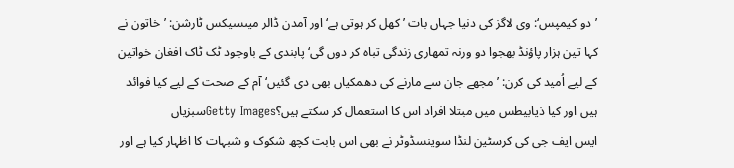’دو کیمپس‘: وی لاگز کی دنیا جہاں بات ’کھل کر ہوتی ہے‘ اور آمدن ڈالر میںسیکس ٹارشن: ’خاتون نے کہا تین ہزار پاؤنڈ بھجوا دو ورنہ تمھاری زندگی تباہ کر دوں گی‘پابندی کے باوجود ٹک ٹاک افغان خواتین کے لیے اُمید کی کرن: ’مجھے جان سے مارنے کی دھمکیاں بھی دی گئیں‘آم کے صحت کے لیے کیا فوائد ہیں اور کیا ذیابیطس میں مبتلا افراد اس کا استعمال کر سکتے ہیں؟Getty Imagesسبزیاں
ایس ایف جی کی کرسٹین لنڈا سوینسڈوٹر نے بھی اس بابت کچھ شکوک و شبہات کا اظہار کیا ہے اور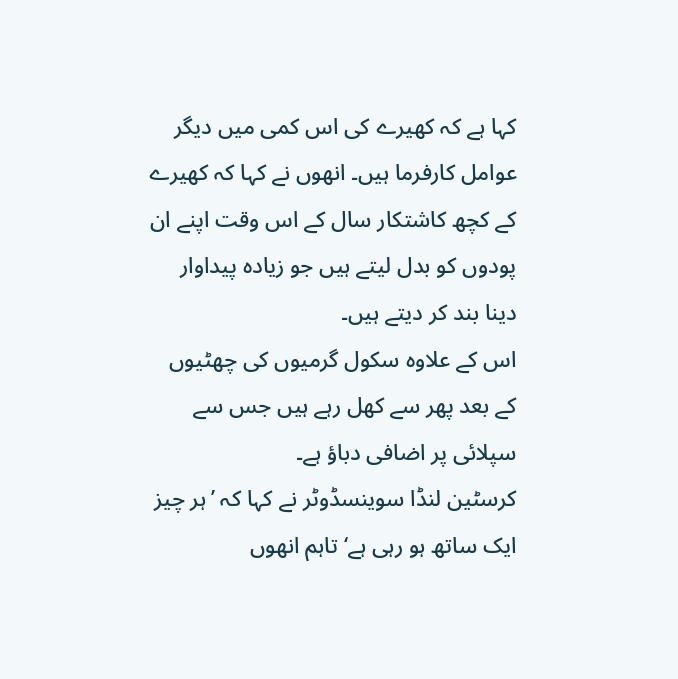کہا ہے کہ کھیرے کی اس کمی میں دیگر عوامل کارفرما ہیں۔ انھوں نے کہا کہ کھیرے کے کچھ کاشتکار سال کے اس وقت اپنے ان پودوں کو بدل لیتے ہیں جو زیادہ پیداوار دینا بند کر دیتے ہیں۔
اس کے علاوہ سکول گرمیوں کی چھٹیوں کے بعد پھر سے کھل رہے ہیں جس سے سپلائی پر اضافی دباؤ ہے۔
کرسٹین لنڈا سوینسڈوٹر نے کہا کہ ’ہر چیز ایک ساتھ ہو رہی ہے‘ تاہم انھوں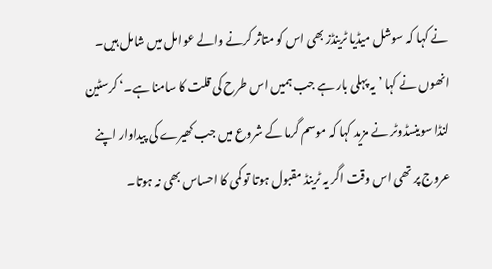نے کہا کہ سوشل میڈیا ٹرینڈز بھی اس کو متاثر کرنے والے عوامل میں شامل ہیں۔
انھوں نے کہا ’یہ پہلی بار ہے جب ہمیں اس طرح کی قلت کا سامنا ہے۔‘ کرسٹین لنڈا سوینسڈوٹر نے مزید کہا کہ موسم گرما کے شروع میں جب کھیرے کی پیداوار اپنے عروج پر تھی اس وقت اگر یہ ٹرینڈ مقبول ہوتا تو کمی کا احساس بھی نہ ہوتا۔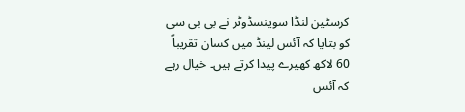کرسٹین لنڈا سوینسڈوٹر نے بی بی سی کو بتایا کہ آئس لینڈ میں کسان تقریباً 60 لاکھ کھیرے پیدا کرتے ہیں۔ خیال رہے کہ آئس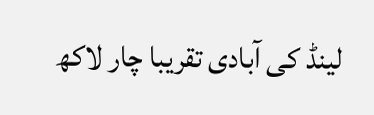لینڈ کی آبادی تقریبا چار لاکھ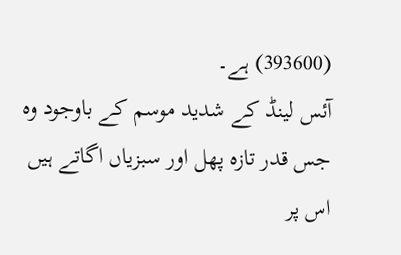(393600) ہے۔
آئس لینڈ کے شدید موسم کے باوجود وہ جس قدر تازہ پھل اور سبزیاں اگاتے ہیں اس پر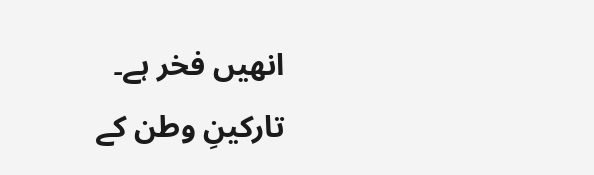انھیں فخر ہے۔
تارکینِ وطن کے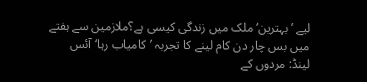لیے ’بہترین‘ ملک میں زندگی کیسی ہے؟ملازمین سے ہفتے میں بس چار دن کام لینے کا تجربہ ’کامیاب رہا‘آئس لینڈ: مردوں کے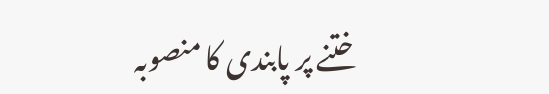ختنے پر پابندی کا منصوبہ